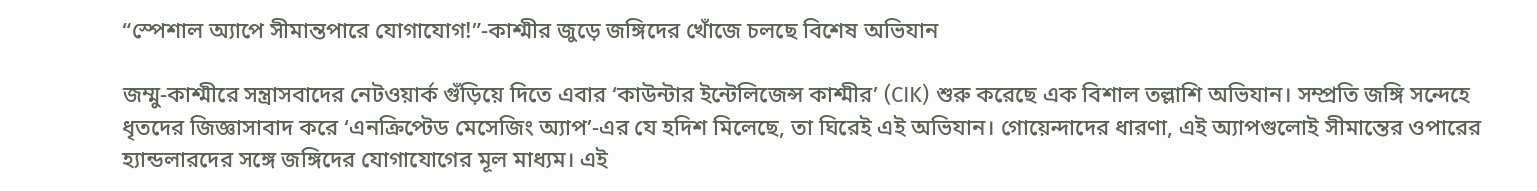“স্পেশাল অ্যাপে সীমান্তপারে যোগাযোগ!”-কাশ্মীর জুড়ে জঙ্গিদের খোঁজে চলছে বিশেষ অভিযান

জম্মু-কাশ্মীরে সন্ত্রাসবাদের নেটওয়ার্ক গুঁড়িয়ে দিতে এবার ‘কাউন্টার ইন্টেলিজেন্স কাশ্মীর’ (CIK) শুরু করেছে এক বিশাল তল্লাশি অভিযান। সম্প্রতি জঙ্গি সন্দেহে ধৃতদের জিজ্ঞাসাবাদ করে ‘এনক্রিপ্টেড মেসেজিং অ্যাপ’-এর যে হদিশ মিলেছে, তা ঘিরেই এই অভিযান। গোয়েন্দাদের ধারণা, এই অ্যাপগুলোই সীমান্তের ওপারের হ্যান্ডলারদের সঙ্গে জঙ্গিদের যোগাযোগের মূল মাধ্যম। এই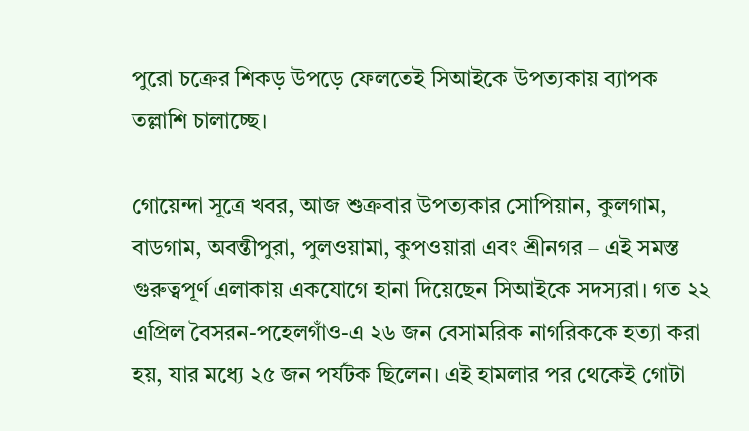পুরো চক্রের শিকড় উপড়ে ফেলতেই সিআইকে উপত্যকায় ব্যাপক তল্লাশি চালাচ্ছে।

গোয়েন্দা সূত্রে খবর, আজ শুক্রবার উপত্যকার সোপিয়ান, কুলগাম, বাডগাম, অবন্তীপুরা, পুলওয়ামা, কুপওয়ারা এবং শ্রীনগর – এই সমস্ত গুরুত্বপূর্ণ এলাকায় একযোগে হানা দিয়েছেন সিআইকে সদস্যরা। গত ২২ এপ্রিল বৈসরন-পহেলগাঁও-এ ২৬ জন বেসামরিক নাগরিককে হত্যা করা হয়, যার মধ্যে ২৫ জন পর্যটক ছিলেন। এই হামলার পর থেকেই গোটা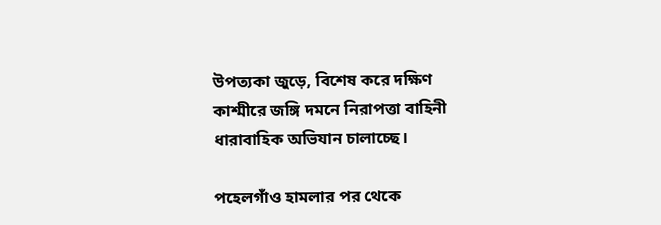উপত্যকা জুড়ে, বিশেষ করে দক্ষিণ কাশ্মীরে জঙ্গি দমনে নিরাপত্তা বাহিনী ধারাবাহিক অভিযান চালাচ্ছে।

পহেলগাঁও হামলার পর থেকে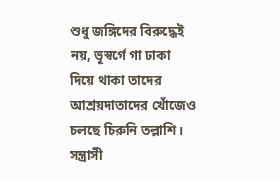শুধু জঙ্গিদের বিরুদ্ধেই নয়, ভূস্বর্গে গা ঢাকা দিয়ে থাকা তাদের আশ্রয়দাতাদের খোঁজেও চলছে চিরুনি তল্লাশি। সন্ত্রাসী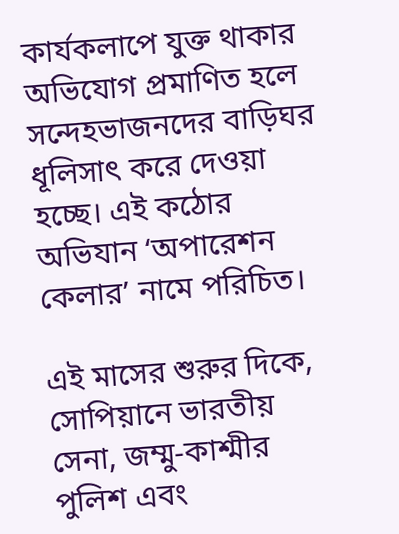কার্যকলাপে যুক্ত থাকার অভিযোগ প্রমাণিত হলে সন্দেহভাজনদের বাড়িঘর ধূলিসাৎ করে দেওয়া হচ্ছে। এই কঠোর অভিযান ‘অপারেশন কেলার’ নামে পরিচিত।

এই মাসের শুরুর দিকে, সোপিয়ানে ভারতীয় সেনা, জম্মু-কাশ্মীর পুলিশ এবং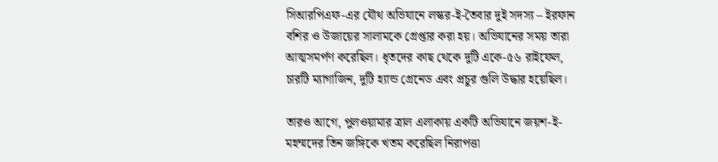সিআরপিএফ-এর যৌথ অভিযানে লস্কর-ই-তৈবার দুই সদস্য – ইরফান বশির ও উজায়ের সালামকে গ্রেপ্তার করা হয়। অভিযানের সময় তারা আত্মসমর্পণ করেছিল। ধৃতদের কাছ থেকে দুটি একে-৫৬ রাইফেল, চারটি ম্যাগাজিন, দুটি হ্যান্ড গ্রেনেড এবং প্রচুর গুলি উদ্ধার হয়েছিল।

তারও আগে, পুলওয়ামার ত্রাল এলাকায় একটি অভিযানে জয়শ-ই-মহম্মদের তিন জঙ্গিকে খতম করেছিল নিরাপত্তা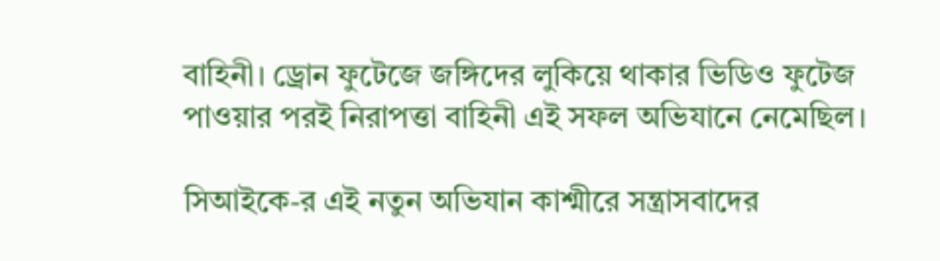বাহিনী। ড্রোন ফুটেজে জঙ্গিদের লুকিয়ে থাকার ভিডিও ফুটেজ পাওয়ার পরই নিরাপত্তা বাহিনী এই সফল অভিযানে নেমেছিল।

সিআইকে-র এই নতুন অভিযান কাশ্মীরে সন্ত্রাসবাদের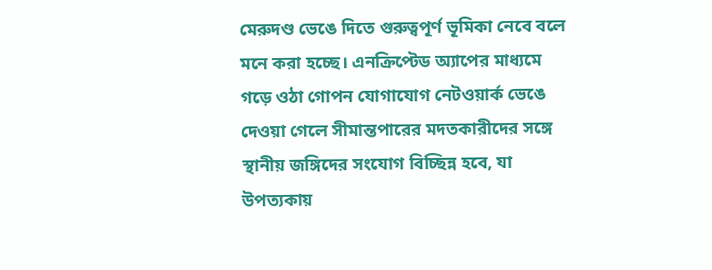মেরুদণ্ড ভেঙে দিতে গুরুত্বপূর্ণ ভূমিকা নেবে বলে মনে করা হচ্ছে। এনক্রিপ্টেড অ্যাপের মাধ্যমে গড়ে ওঠা গোপন যোগাযোগ নেটওয়ার্ক ভেঙে দেওয়া গেলে সীমান্তপারের মদতকারীদের সঙ্গে স্থানীয় জঙ্গিদের সংযোগ বিচ্ছিন্ন হবে, যা উপত্যকায়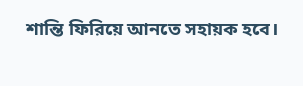শান্তি ফিরিয়ে আনতে সহায়ক হবে।